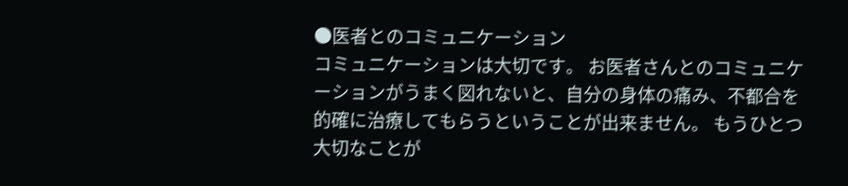●医者とのコミュニケーション
コミュニケーションは大切です。 お医者さんとのコミュニケーションがうまく図れないと、自分の身体の痛み、不都合を的確に治療してもらうということが出来ません。 もうひとつ大切なことが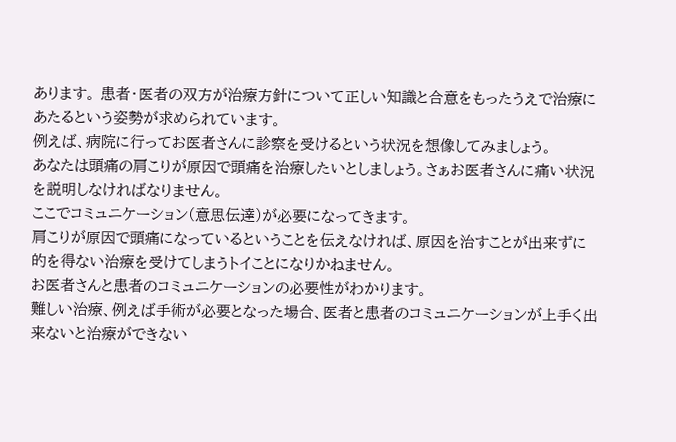あります。 患者・医者の双方が治療方針について正しい知識と合意をもったうえで治療にあたるという姿勢が求められています。
例えば、病院に行ってお医者さんに診察を受けるという状況を想像してみましょう。
あなたは頭痛の肩こりが原因で頭痛を治療したいとしましょう。さぁお医者さんに痛い状況を説明しなければなりません。
ここでコミュニケーション(意思伝達)が必要になってきます。
肩こりが原因で頭痛になっているということを伝えなければ、原因を治すことが出来ずに的を得ない治療を受けてしまうトイことになりかねません。
お医者さんと患者のコミュニケーションの必要性がわかります。
難しい治療、例えば手術が必要となった場合、医者と患者のコミュニケーションが上手く出来ないと治療ができない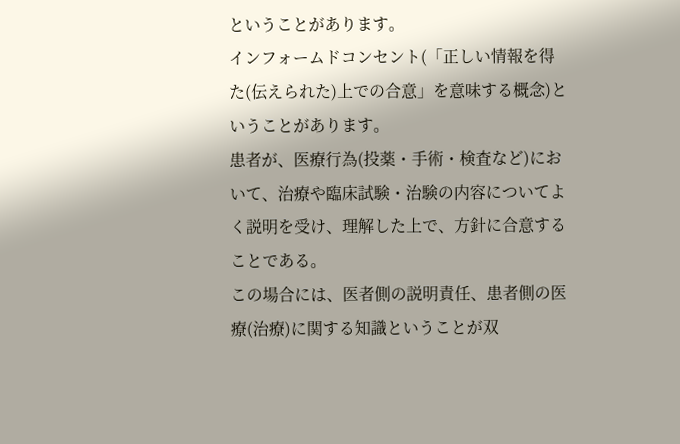ということがあります。
インフォームドコンセント(「正しい情報を得た(伝えられた)上での合意」を意味する概念)ということがあります。
患者が、医療行為(投薬・手術・検査など)において、治療や臨床試験・治験の内容についてよく説明を受け、理解した上で、方針に合意することである。
この場合には、医者側の説明責任、患者側の医療(治療)に関する知識ということが双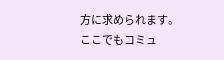方に求められます。
ここでもコミュ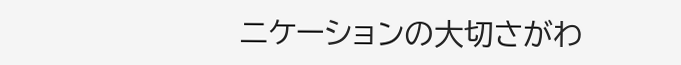ニケーションの大切さがわ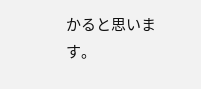かると思います。